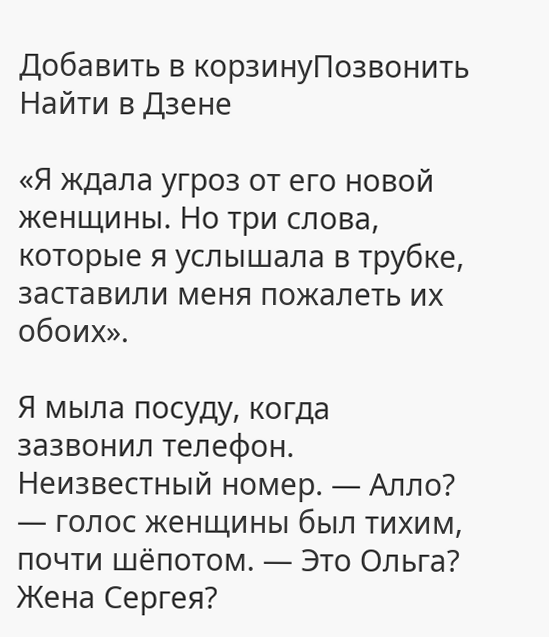Добавить в корзинуПозвонить
Найти в Дзене

«Я ждала угроз от его новой женщины. Но три слова, которые я услышала в трубке, заставили меня пожалеть их обоих».

Я мыла посуду, когда зазвонил телефон. Неизвестный номер. — Алло? — голос женщины был тихим, почти шёпотом. — Это Ольга? Жена Сергея?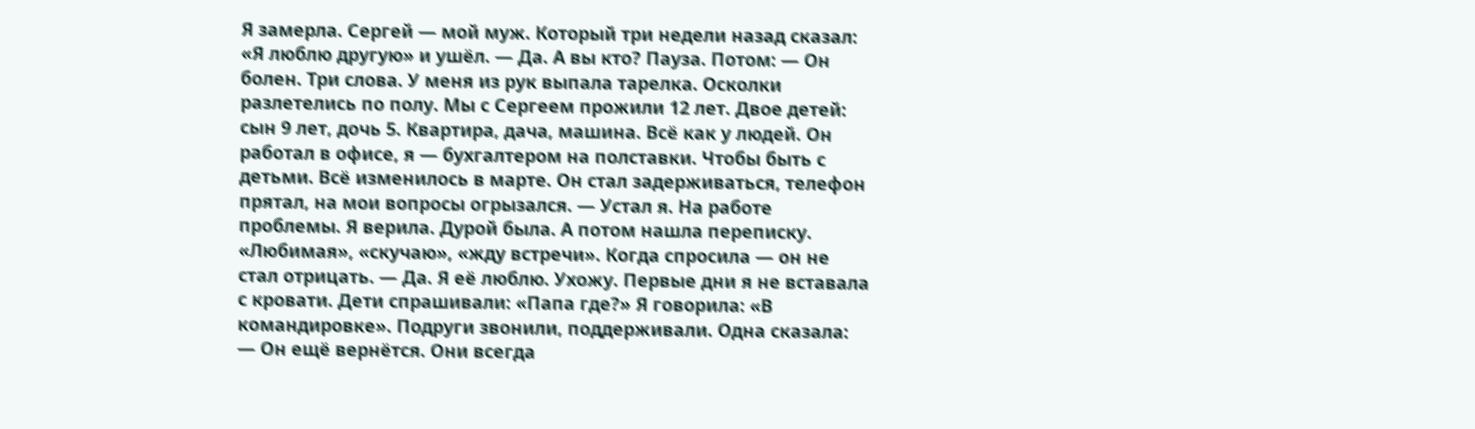Я замерла. Сергей — мой муж. Который три недели назад сказал: «Я люблю другую» и ушёл. — Да. А вы кто? Пауза. Потом: — Он болен. Три слова. У меня из рук выпала тарелка. Осколки разлетелись по полу. Мы с Сергеем прожили 12 лет. Двое детей: сын 9 лет, дочь 5. Квартира, дача, машина. Всё как у людей. Он работал в офисе, я — бухгалтером на полставки. Чтобы быть с детьми. Всё изменилось в марте. Он стал задерживаться, телефон прятал, на мои вопросы огрызался. — Устал я. На работе проблемы. Я верила. Дурой была. А потом нашла переписку. «Любимая», «скучаю», «жду встречи». Когда спросила — он не стал отрицать. — Да. Я её люблю. Ухожу. Первые дни я не вставала с кровати. Дети спрашивали: «Папа где?» Я говорила: «В командировке». Подруги звонили, поддерживали. Одна сказала: — Он ещё вернётся. Они всегда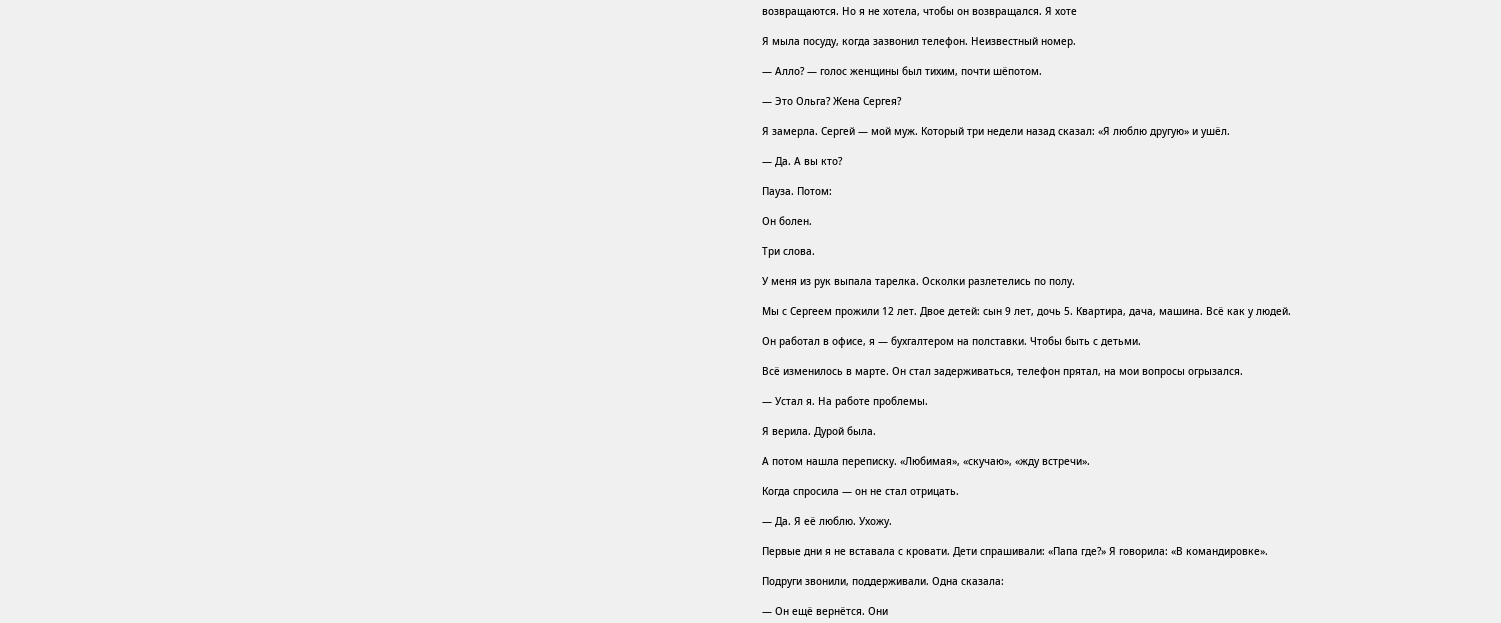возвращаются. Но я не хотела, чтобы он возвращался. Я хоте

Я мыла посуду, когда зазвонил телефон. Неизвестный номер.

— Алло? — голос женщины был тихим, почти шёпотом.

— Это Ольга? Жена Сергея?

Я замерла. Сергей — мой муж. Который три недели назад сказал: «Я люблю другую» и ушёл.

— Да. А вы кто?

Пауза. Потом:

Он болен.

Три слова.

У меня из рук выпала тарелка. Осколки разлетелись по полу.

Мы с Сергеем прожили 12 лет. Двое детей: сын 9 лет, дочь 5. Квартира, дача, машина. Всё как у людей.

Он работал в офисе, я — бухгалтером на полставки. Чтобы быть с детьми.

Всё изменилось в марте. Он стал задерживаться, телефон прятал, на мои вопросы огрызался.

— Устал я. На работе проблемы.

Я верила. Дурой была.

А потом нашла переписку. «Любимая», «скучаю», «жду встречи».

Когда спросила — он не стал отрицать.

— Да. Я её люблю. Ухожу.

Первые дни я не вставала с кровати. Дети спрашивали: «Папа где?» Я говорила: «В командировке».

Подруги звонили, поддерживали. Одна сказала:

— Он ещё вернётся. Они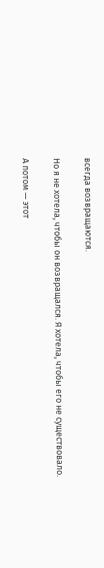всегда возвращаются.

Но я не хотела, чтобы он возвращался. Я хотела, чтобы его не существовало.

А потом — этот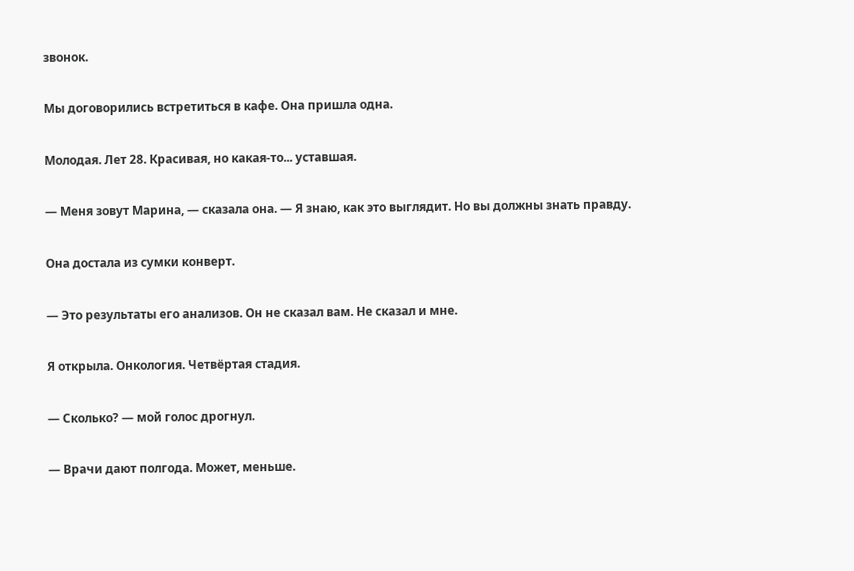звонок.

Мы договорились встретиться в кафе. Она пришла одна.

Молодая. Лет 28. Красивая, но какая-то... уставшая.

— Меня зовут Марина, — сказала она. — Я знаю, как это выглядит. Но вы должны знать правду.

Она достала из сумки конверт.

— Это результаты его анализов. Он не сказал вам. Не сказал и мне.

Я открыла. Онкология. Четвёртая стадия.

— Сколько? — мой голос дрогнул.

— Врачи дают полгода. Может, меньше.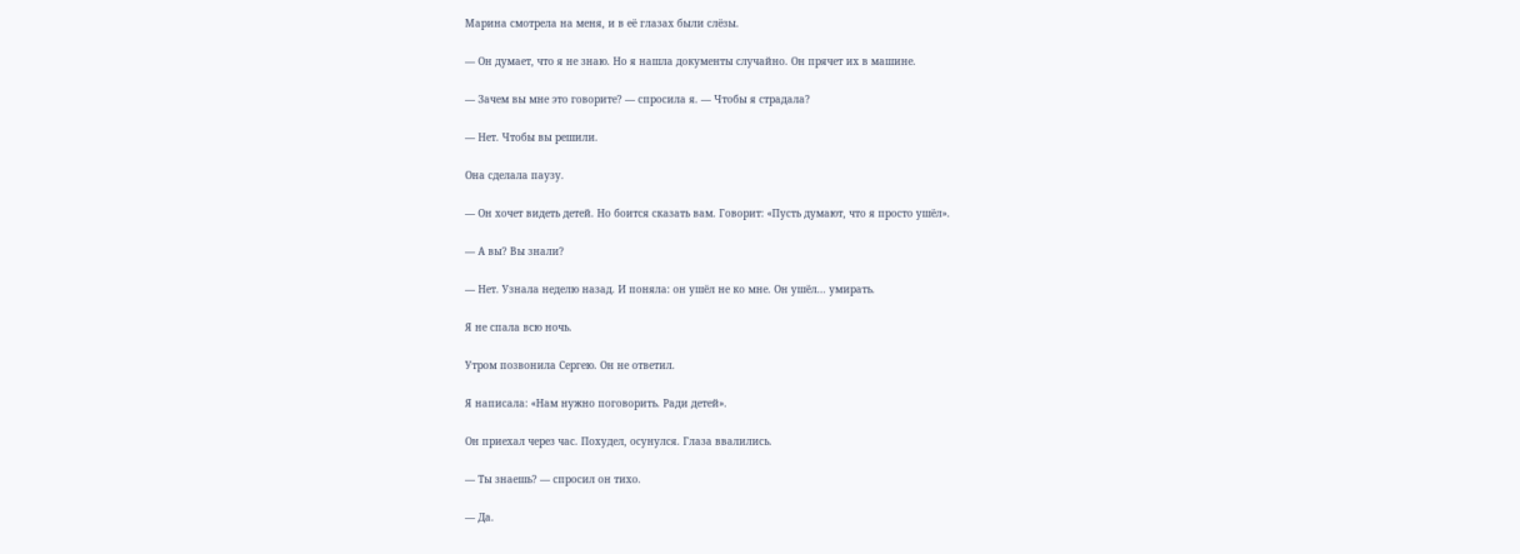Марина смотрела на меня, и в её глазах были слёзы.

— Он думает, что я не знаю. Но я нашла документы случайно. Он прячет их в машине.

— Зачем вы мне это говорите? — спросила я. — Чтобы я страдала?

— Нет. Чтобы вы решили.

Она сделала паузу.

— Он хочет видеть детей. Но боится сказать вам. Говорит: «Пусть думают, что я просто ушёл».

— А вы? Вы знали?

— Нет. Узнала неделю назад. И поняла: он ушёл не ко мне. Он ушёл... умирать.

Я не спала всю ночь.

Утром позвонила Сергею. Он не ответил.

Я написала: «Нам нужно поговорить. Ради детей».

Он приехал через час. Похудел, осунулся. Глаза ввалились.

— Ты знаешь? — спросил он тихо.

— Да.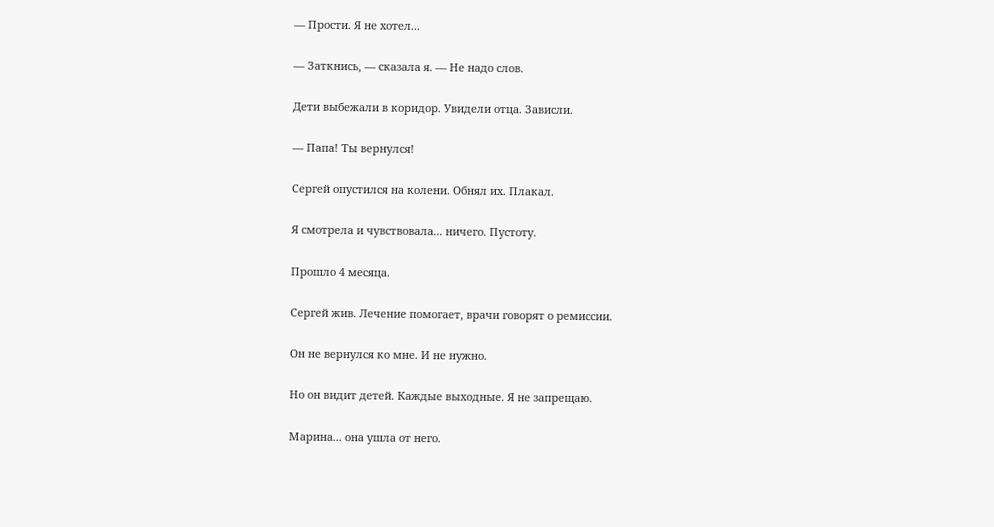— Прости. Я не хотел...

— Заткнись, — сказала я. — Не надо слов.

Дети выбежали в коридор. Увидели отца. Зависли.

— Папа! Ты вернулся!

Сергей опустился на колени. Обнял их. Плакал.

Я смотрела и чувствовала... ничего. Пустоту.

Прошло 4 месяца.

Сергей жив. Лечение помогает, врачи говорят о ремиссии.

Он не вернулся ко мне. И не нужно.

Но он видит детей. Каждые выходные. Я не запрещаю.

Марина... она ушла от него.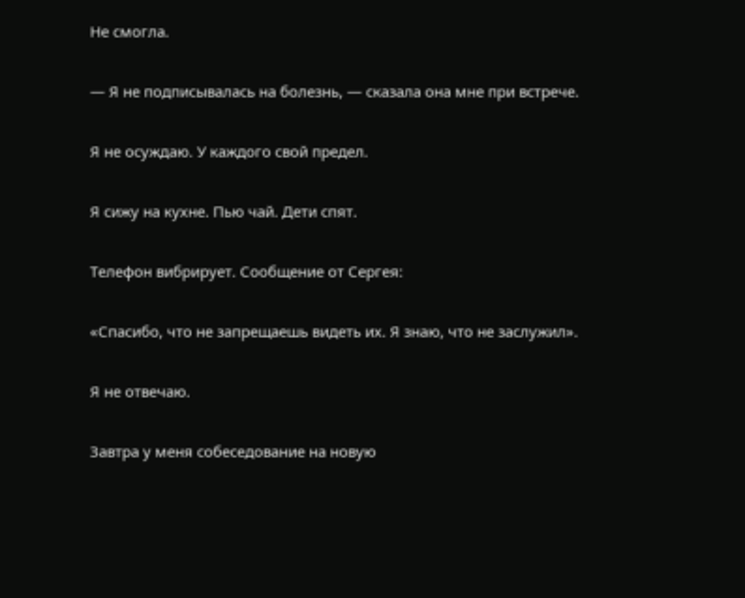Не смогла.

— Я не подписывалась на болезнь, — сказала она мне при встрече.

Я не осуждаю. У каждого свой предел.

Я сижу на кухне. Пью чай. Дети спят.

Телефон вибрирует. Сообщение от Сергея:

«Спасибо, что не запрещаешь видеть их. Я знаю, что не заслужил».

Я не отвечаю.

Завтра у меня собеседование на новую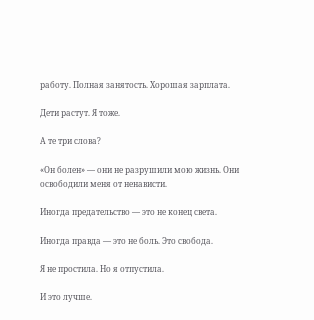работу. Полная занятость. Хорошая зарплата.

Дети растут. Я тоже.

А те три слова?

«Он болен» — они не разрушили мою жизнь. Они освободили меня от ненависти.

Иногда предательство — это не конец света.

Иногда правда — это не боль. Это свобода.

Я не простила. Но я отпустила.

И это лучше.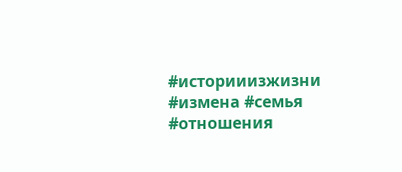#историиизжизни #измена #семья #отношения